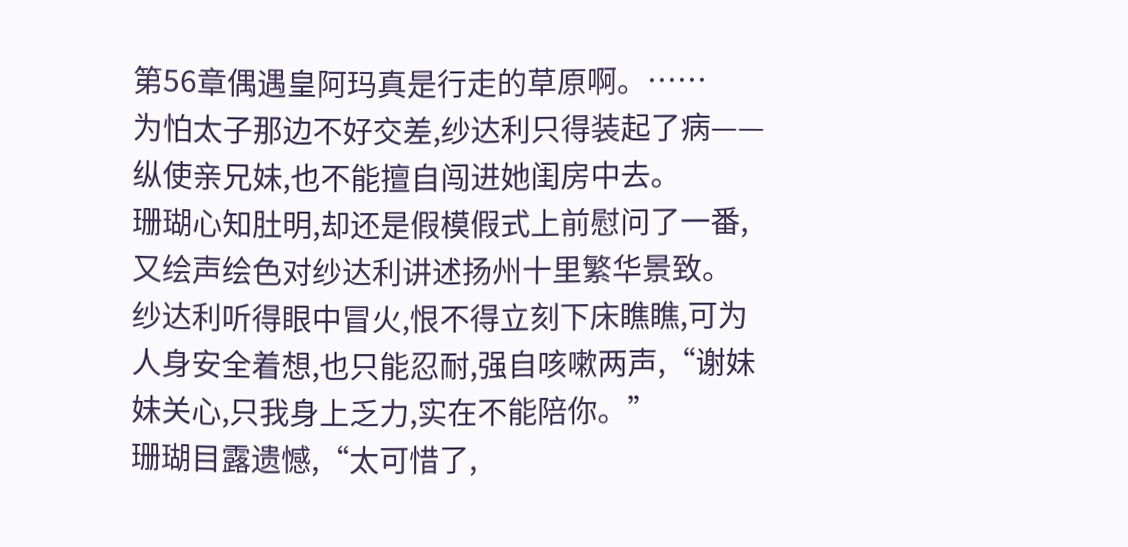第56章偶遇皇阿玛真是行走的草原啊。……
为怕太子那边不好交差,纱达利只得装起了病——纵使亲兄妹,也不能擅自闯进她闺房中去。
珊瑚心知肚明,却还是假模假式上前慰问了一番,又绘声绘色对纱达利讲述扬州十里繁华景致。
纱达利听得眼中冒火,恨不得立刻下床瞧瞧,可为人身安全着想,也只能忍耐,强自咳嗽两声,“谢妹妹关心,只我身上乏力,实在不能陪你。”
珊瑚目露遗憾,“太可惜了,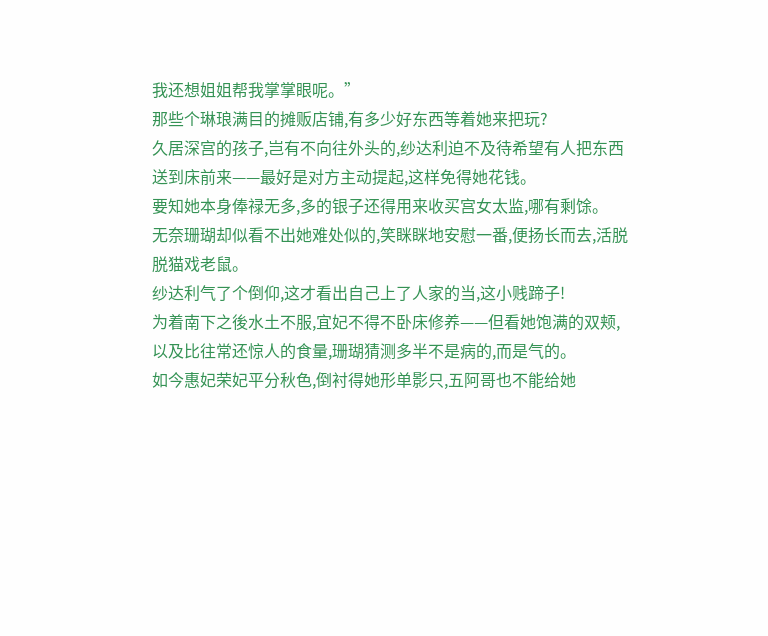我还想姐姐帮我掌掌眼呢。”
那些个琳琅满目的摊贩店铺,有多少好东西等着她来把玩?
久居深宫的孩子,岂有不向往外头的,纱达利迫不及待希望有人把东西送到床前来——最好是对方主动提起,这样免得她花钱。
要知她本身俸禄无多,多的银子还得用来收买宫女太监,哪有剩馀。
无奈珊瑚却似看不出她难处似的,笑眯眯地安慰一番,便扬长而去,活脱脱猫戏老鼠。
纱达利气了个倒仰,这才看出自己上了人家的当,这小贱蹄子!
为着南下之後水土不服,宜妃不得不卧床修养——但看她饱满的双颊,以及比往常还惊人的食量,珊瑚猜测多半不是病的,而是气的。
如今惠妃荣妃平分秋色,倒衬得她形单影只,五阿哥也不能给她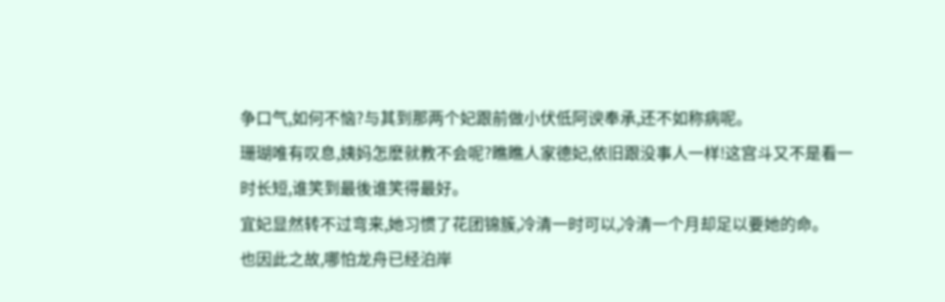争口气,如何不恼?与其到那两个妃跟前做小伏低阿谀奉承,还不如称病呢。
珊瑚唯有叹息,姨妈怎麽就教不会呢?瞧瞧人家德妃,依旧跟没事人一样!这宫斗又不是看一时长短,谁笑到最後谁笑得最好。
宜妃显然转不过弯来,她习惯了花团锦簇,冷清一时可以,冷清一个月却足以要她的命。
也因此之故,哪怕龙舟已经泊岸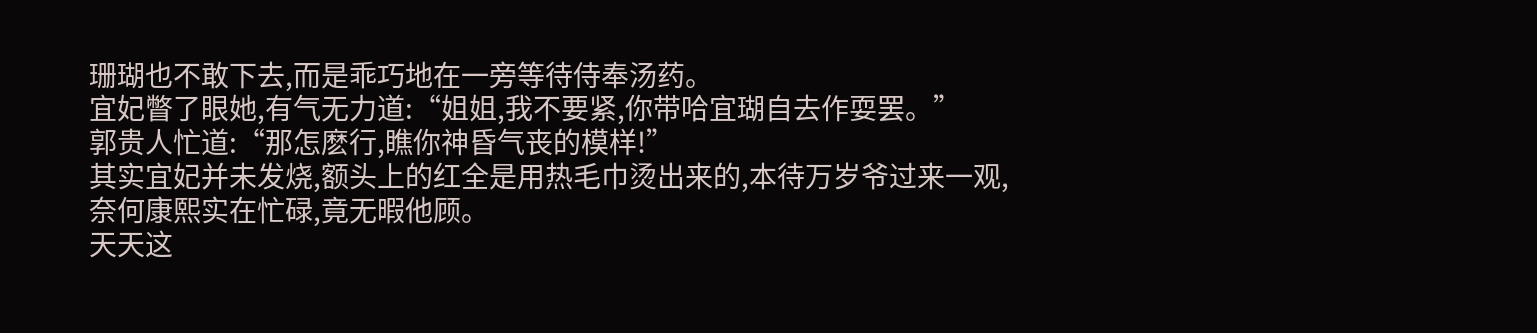珊瑚也不敢下去,而是乖巧地在一旁等待侍奉汤药。
宜妃瞥了眼她,有气无力道:“姐姐,我不要紧,你带哈宜瑚自去作耍罢。”
郭贵人忙道:“那怎麽行,瞧你神昏气丧的模样!”
其实宜妃并未发烧,额头上的红全是用热毛巾烫出来的,本待万岁爷过来一观,奈何康熙实在忙碌,竟无暇他顾。
天天这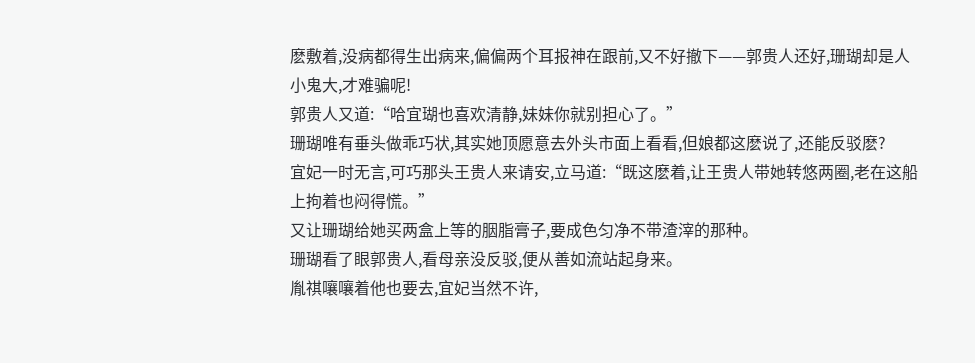麽敷着,没病都得生出病来,偏偏两个耳报神在跟前,又不好撤下——郭贵人还好,珊瑚却是人小鬼大,才难骗呢!
郭贵人又道:“哈宜瑚也喜欢清静,妹妹你就别担心了。”
珊瑚唯有垂头做乖巧状,其实她顶愿意去外头市面上看看,但娘都这麽说了,还能反驳麽?
宜妃一时无言,可巧那头王贵人来请安,立马道:“既这麽着,让王贵人带她转悠两圈,老在这船上拘着也闷得慌。”
又让珊瑚给她买两盒上等的胭脂膏子,要成色匀净不带渣滓的那种。
珊瑚看了眼郭贵人,看母亲没反驳,便从善如流站起身来。
胤祺嚷嚷着他也要去,宜妃当然不许,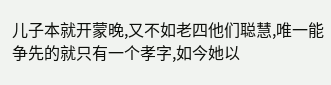儿子本就开蒙晚,又不如老四他们聪慧,唯一能争先的就只有一个孝字,如今她以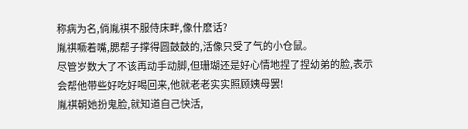称病为名,倘胤祺不服侍床畔,像什麽话?
胤祺噘着嘴,腮帮子撑得圆鼓鼓的,活像只受了气的小仓鼠。
尽管岁数大了不该再动手动脚,但珊瑚还是好心情地捏了捏幼弟的脸,表示会帮他带些好吃好喝回来,他就老老实实照顾姨母罢!
胤祺朝她扮鬼脸,就知道自己快活,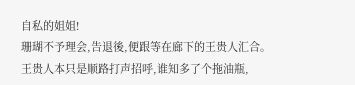自私的姐姐!
珊瑚不予理会,告退後,便跟等在廊下的王贵人汇合。
王贵人本只是顺路打声招呼,谁知多了个拖油瓶,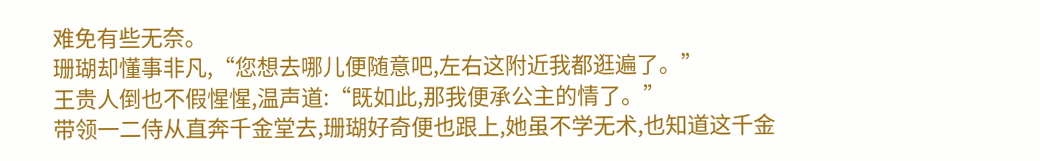难免有些无奈。
珊瑚却懂事非凡,“您想去哪儿便随意吧,左右这附近我都逛遍了。”
王贵人倒也不假惺惺,温声道:“既如此,那我便承公主的情了。”
带领一二侍从直奔千金堂去,珊瑚好奇便也跟上,她虽不学无术,也知道这千金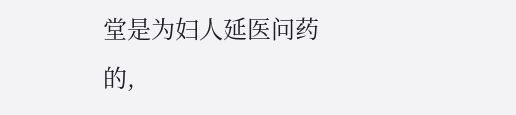堂是为妇人延医问药的,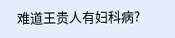难道王贵人有妇科病?